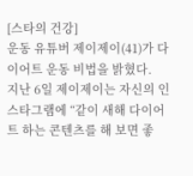[스타의 건강]
운동 유튜버 제이제이(41)가 다이어트 운동 비법을 밝혔다.
지난 6일 제이제이는 자신의 인스타그램에 “같이 새해 다이어트 하는 콘텐츠를 해 보면 좋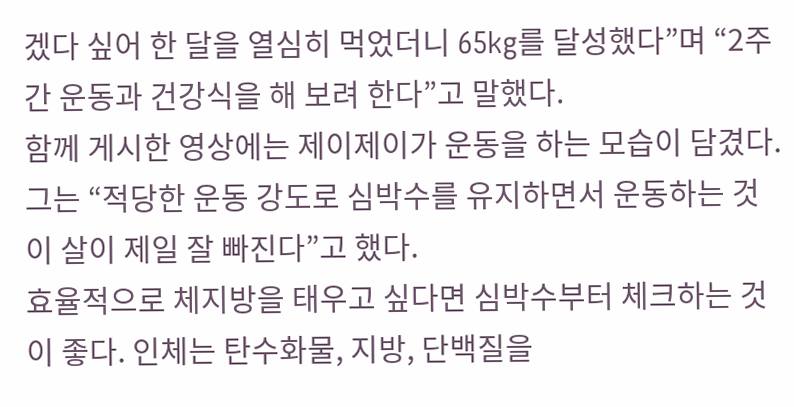겠다 싶어 한 달을 열심히 먹었더니 65kg를 달성했다”며 “2주간 운동과 건강식을 해 보려 한다”고 말했다.
함께 게시한 영상에는 제이제이가 운동을 하는 모습이 담겼다. 그는 “적당한 운동 강도로 심박수를 유지하면서 운동하는 것이 살이 제일 잘 빠진다”고 했다.
효율적으로 체지방을 태우고 싶다면 심박수부터 체크하는 것이 좋다. 인체는 탄수화물, 지방, 단백질을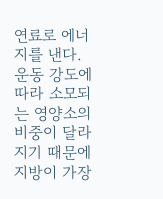연료로 에너지를 낸다. 운동 강도에 따라 소모되는 영양소의 비중이 달라지기 때문에 지방이 가장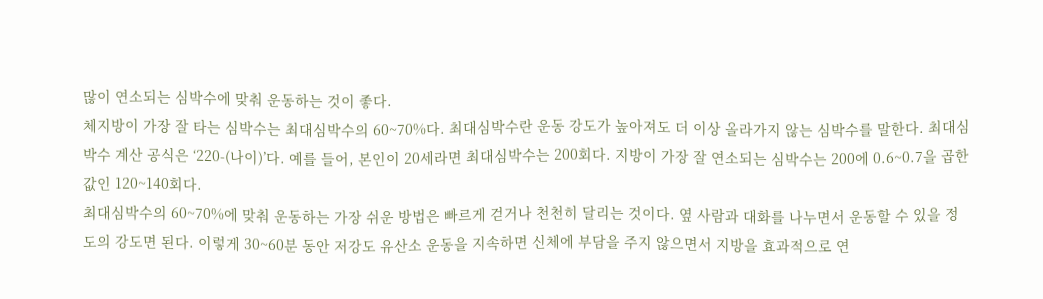많이 연소되는 심박수에 맞춰 운동하는 것이 좋다.
체지방이 가장 잘 타는 심박수는 최대심박수의 60~70%다. 최대심박수란 운동 강도가 높아져도 더 이상 올라가지 않는 심박수를 말한다. 최대심박수 계산 공식은 ‘220-(나이)’다. 예를 들어, 본인이 20세라면 최대심박수는 200회다. 지방이 가장 잘 연소되는 심박수는 200에 0.6~0.7을 곱한 값인 120~140회다.
최대심박수의 60~70%에 맞춰 운동하는 가장 쉬운 방법은 빠르게 걷거나 천천히 달리는 것이다. 옆 사람과 대화를 나누면서 운동할 수 있을 정도의 강도면 된다. 이렇게 30~60분 동안 저강도 유산소 운동을 지속하면 신체에 부담을 주지 않으면서 지방을 효과적으로 연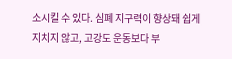소시킬 수 있다. 심폐 지구력이 향상돼 쉽게 지치지 않고, 고강도 운동보다 부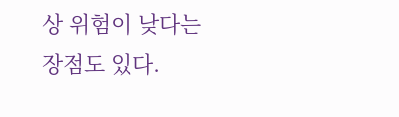상 위험이 낮다는 장점도 있다.